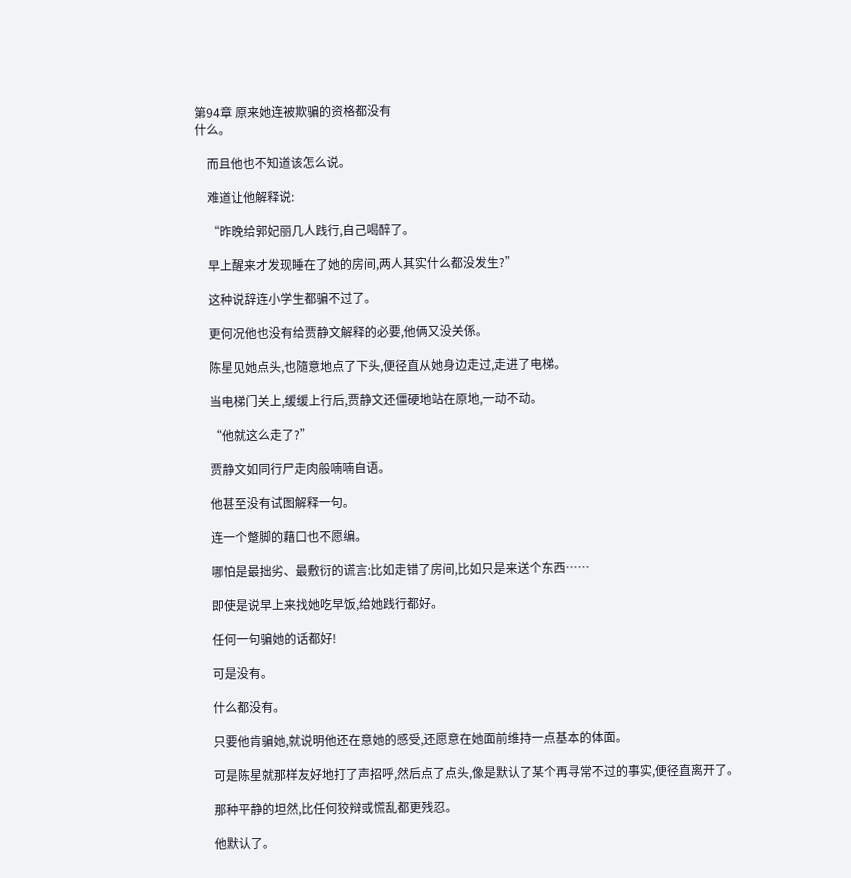第94章 原来她连被欺骗的资格都没有
什么。

    而且他也不知道该怎么说。

    难道让他解释说:

    “昨晚给郭妃丽几人践行,自己喝醉了。

    早上醒来才发现睡在了她的房间,两人其实什么都没发生?”

    这种说辞连小学生都骗不过了。

    更何况他也没有给贾静文解释的必要,他俩又没关係。

    陈星见她点头,也隨意地点了下头,便径直从她身边走过,走进了电梯。

    当电梯门关上,缓缓上行后,贾静文还僵硬地站在原地,一动不动。

    “他就这么走了?”

    贾静文如同行尸走肉般喃喃自语。

    他甚至没有试图解释一句。

    连一个蹩脚的藉口也不愿编。

    哪怕是最拙劣、最敷衍的谎言:比如走错了房间,比如只是来送个东西……

    即使是说早上来找她吃早饭,给她践行都好。

    任何一句骗她的话都好!

    可是没有。

    什么都没有。

    只要他肯骗她,就说明他还在意她的感受,还愿意在她面前维持一点基本的体面。

    可是陈星就那样友好地打了声招呼,然后点了点头,像是默认了某个再寻常不过的事实,便径直离开了。

    那种平静的坦然,比任何狡辩或慌乱都更残忍。

    他默认了。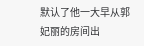默认了他一大早从郭妃丽的房间出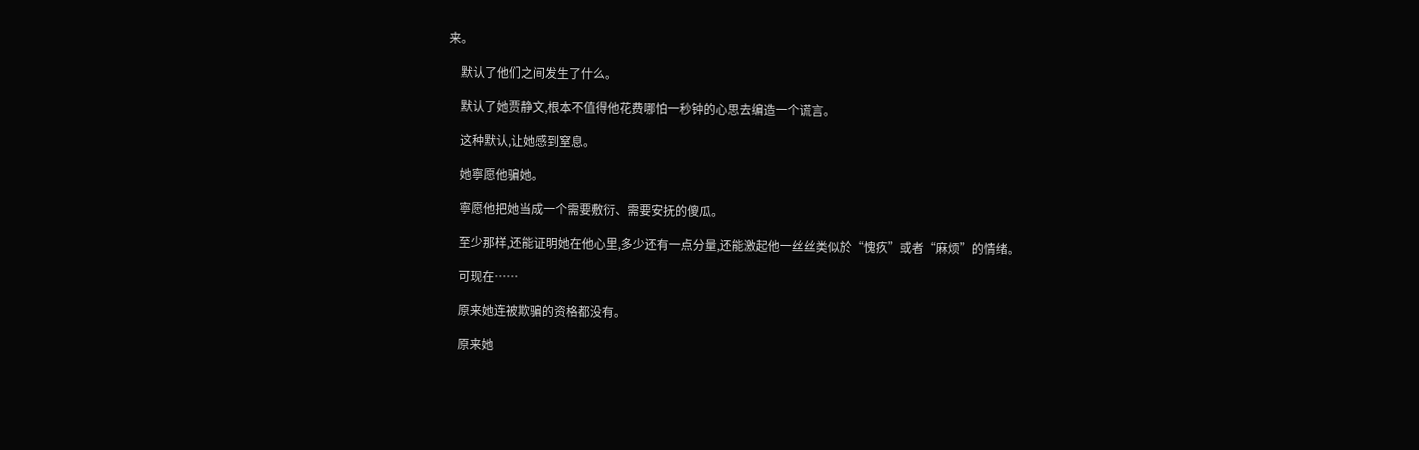来。

    默认了他们之间发生了什么。

    默认了她贾静文,根本不值得他花费哪怕一秒钟的心思去编造一个谎言。

    这种默认,让她感到窒息。

    她寧愿他骗她。

    寧愿他把她当成一个需要敷衍、需要安抚的傻瓜。

    至少那样,还能证明她在他心里,多少还有一点分量,还能激起他一丝丝类似於“愧疚”或者“麻烦”的情绪。

    可现在……

    原来她连被欺骗的资格都没有。

    原来她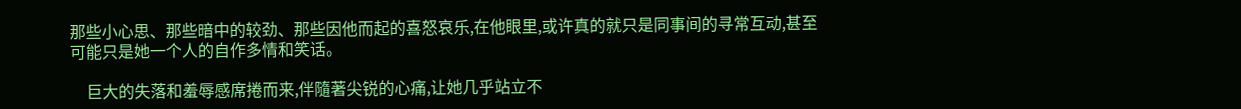那些小心思、那些暗中的较劲、那些因他而起的喜怒哀乐,在他眼里,或许真的就只是同事间的寻常互动,甚至可能只是她一个人的自作多情和笑话。

    巨大的失落和羞辱感席捲而来,伴隨著尖锐的心痛,让她几乎站立不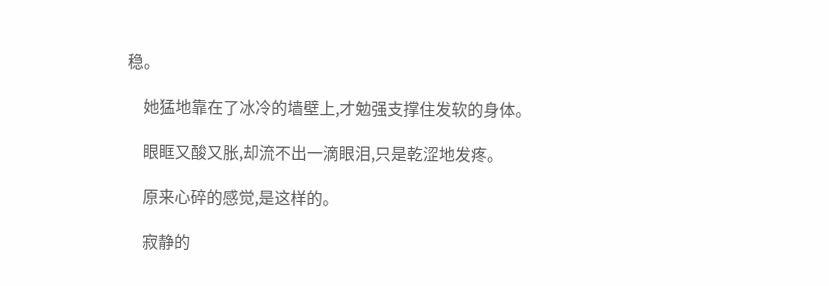稳。

    她猛地靠在了冰冷的墙壁上,才勉强支撑住发软的身体。

    眼眶又酸又胀,却流不出一滴眼泪,只是乾涩地发疼。

    原来心碎的感觉,是这样的。

    寂静的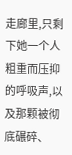走廊里,只剩下她一个人粗重而压抑的呼吸声,以及那颗被彻底碾碎、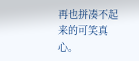再也拼凑不起来的可笑真心。